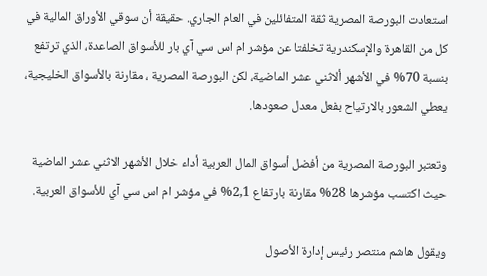استعادت البورصة المصرية ثقة المتفائلين في العام الجاري. حقيقة أن سوقي الأوراق المالية في كل من القاهرة والإسكندرية تخلفتا عن مؤشر ام اس سي آي بار للأسواق الصاعدة، الذي ترتفع بنسبة 70% في الأشهر ألاثني عشر الماضية، لكن البورصة المصرية ، مقارنة بالأسواق الخليجية، يعطي الشعور بالارتياح بفعل معدل صعودها.

وتعتبر البورصة المصرية من أفضل أسواق المال العربية أداء خلال الأشهر الاثني عشر الماضية حيث اكتسب مؤشرها 28% مقارنة بارتفاع 2,1% في مؤشر ام اس سي آي للأسواق العربية.

ويقول هاشم منتصر رئيس إدارة الأصول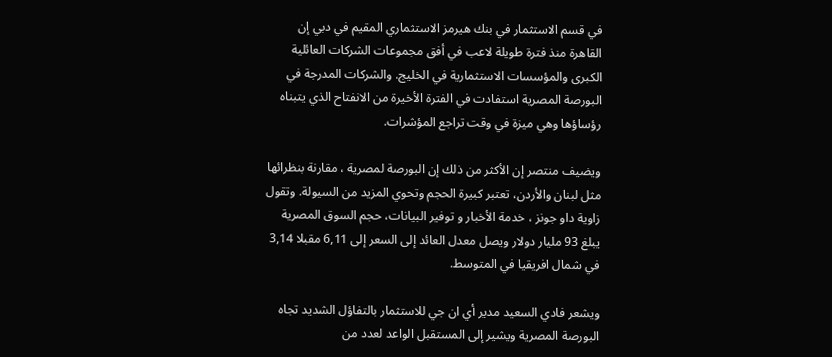في قسم الاستثمار في بنك هيرمز الاستثماري المقيم في دبي إن القاهرة منذ فترة طويلة لاعب في أفق مجموعات الشركات العائلية الكبرى والمؤسسات الاستثمارية في الخليج. والشركات المدرجة في البورصة المصرية استفادت في الفترة الأخيرة من الانفتاح الذي يتبناه رؤساؤها وهي ميزة في وقت تراجع المؤشرات.

ويضيف منتصر إن الأكثر من ذلك إن البورصة لمصرية ، مقارنة بنظرائها مثل لبنان والأردن، تعتبر كبيرة الحجم وتحوي المزيد من السيولة. وتقول زاوية داو جونز ، خدمة الأخبار و توفير البيانات، حجم السوق المصرية يبلغ 93 مليار دولار ويصل معدل العائد إلى السعر إلى 6,11 مقبلا 3,14 في شمال افريقيا في المتوسط.

ويشعر فادي السعيد مدير أي ان جي للاستثمار بالتفاؤل الشديد تجاه البورصة المصرية ويشير إلى المستقبل الواعد لعدد من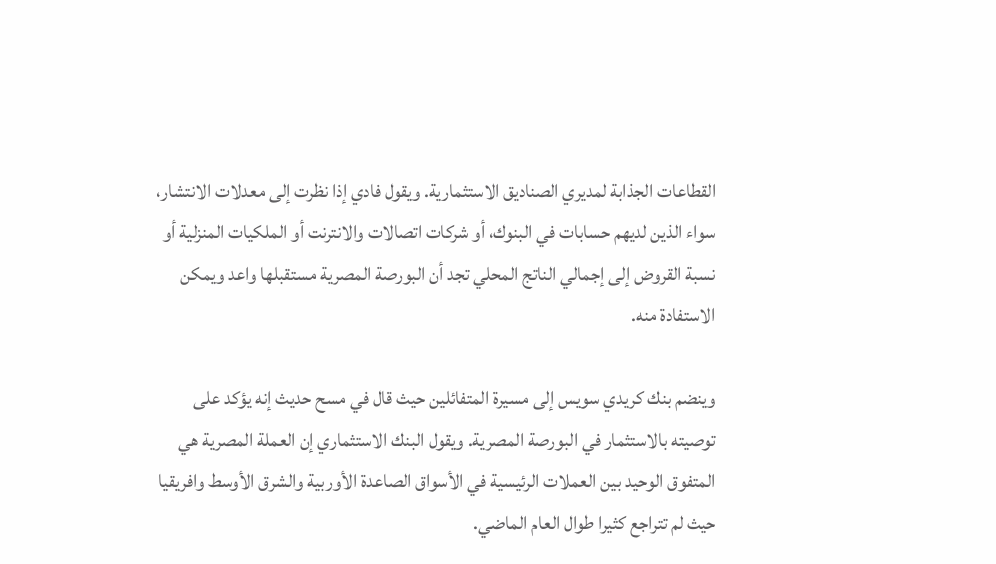القطاعات الجذابة لمديري الصناديق الاستثمارية. ويقول فادي إذا نظرت إلى معدلات الانتشار، سواء الذين لديهم حسابات في البنوك، أو شركات اتصالات والانترنت أو الملكيات المنزلية أو نسبة القروض إلى إجمالي الناتج المحلي تجد أن البورصة المصرية مستقبلها واعد ويمكن الاستفادة منه.

وينضم بنك كريدي سويس إلى مسيرة المتفائلين حيث قال في مسح حديث إنه يؤكد على توصيته بالاستثمار في البورصة المصرية. ويقول البنك الاستثماري إن العملة المصرية هي المتفوق الوحيد بين العملات الرئيسية في الأسواق الصاعدة الأوربية والشرق الأوسط وافريقيا حيث لم تتراجع كثيرا طوال العام الماضي.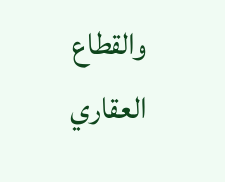والقطاع العقاري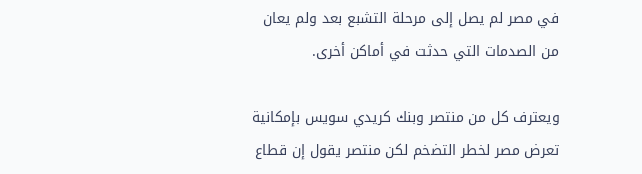في مصر لم يصل إلى مرحلة التشبع بعد ولم يعان من الصدمات التي حدثت في أماكن أخرى.

ويعترف كل من منتصر وبنك كريدي سويس بإمكانية تعرض مصر لخطر التضخم لكن منتصر يقول إن قطاع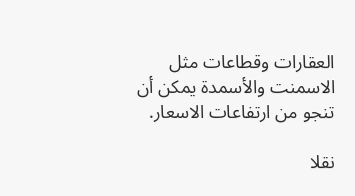العقارات وقطاعات مثل الاسمنت والأسمدة يمكن أن تنجو من ارتفاعات الاسعار.

نقلا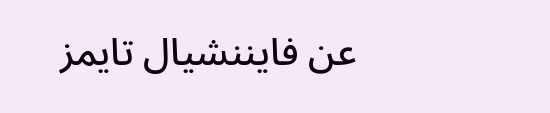عن فايننشيال تايمز